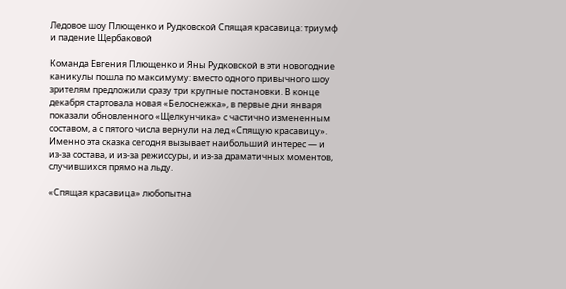Ледовое шоу Плющенко и Рудковской Спящая красавица: триумф и падение Щербаковой

Команда Евгения Плющенко и Яны Рудковской в эти новогодние каникулы пошла по максимуму: вместо одного привычного шоу зрителям предложили сразу три крупные постановки. В конце декабря стартовала новая «Белоснежка», в первые дни января показали обновленного «Щелкунчика» с частично измененным составом, а с пятого числа вернули на лед «Спящую красавицу». Именно эта сказка сегодня вызывает наибольший интерес — и из‑за состава, и из‑за режиссуры, и из‑за драматичных моментов, случившихся прямо на льду.

«Спящая красавица» любопытна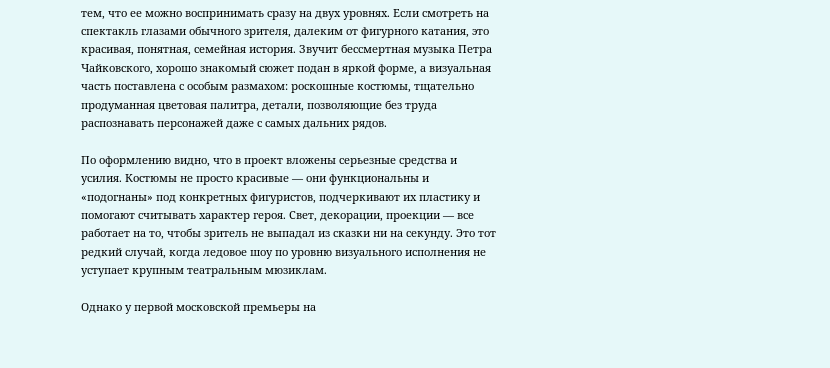тем, что ее можно воспринимать сразу на двух уровнях. Если смотреть на спектакль глазами обычного зрителя, далеким от фигурного катания, это красивая, понятная, семейная история. Звучит бессмертная музыка Петра Чайковского, хорошо знакомый сюжет подан в яркой форме, а визуальная часть поставлена с особым размахом: роскошные костюмы, тщательно продуманная цветовая палитра, детали, позволяющие без труда распознавать персонажей даже с самых дальних рядов.

По оформлению видно, что в проект вложены серьезные средства и усилия. Костюмы не просто красивые — они функциональны и «подогнаны» под конкретных фигуристов, подчеркивают их пластику и помогают считывать характер героя. Свет, декорации, проекции — все работает на то, чтобы зритель не выпадал из сказки ни на секунду. Это тот редкий случай, когда ледовое шоу по уровню визуального исполнения не уступает крупным театральным мюзиклам.

Однако у первой московской премьеры на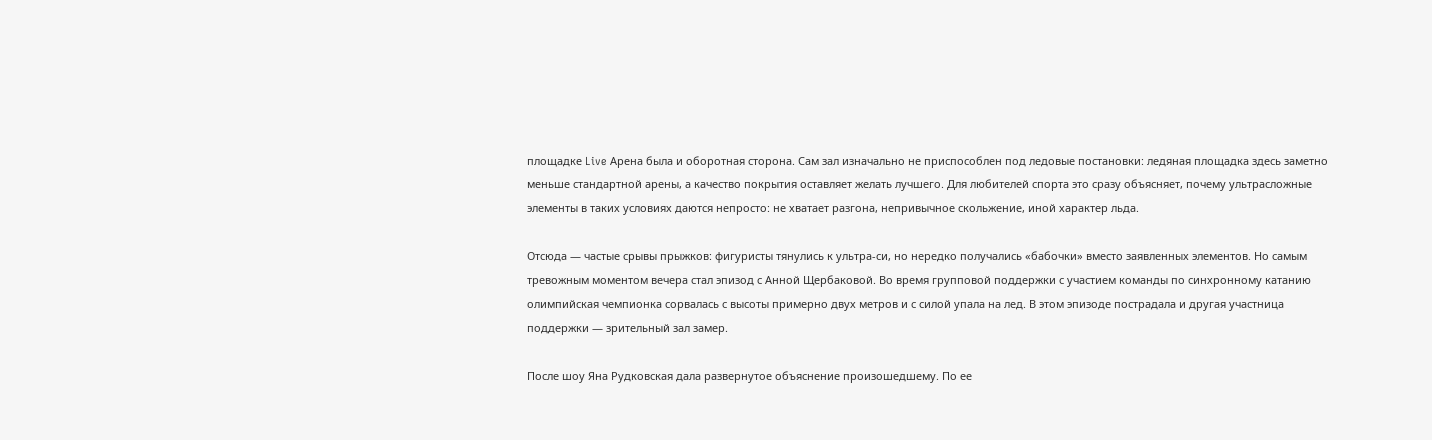площадке Live Арена была и оборотная сторона. Сам зал изначально не приспособлен под ледовые постановки: ледяная площадка здесь заметно меньше стандартной арены, а качество покрытия оставляет желать лучшего. Для любителей спорта это сразу объясняет, почему ультрасложные элементы в таких условиях даются непросто: не хватает разгона, непривычное скольжение, иной характер льда.

Отсюда — частые срывы прыжков: фигуристы тянулись к ультра-си, но нередко получались «бабочки» вместо заявленных элементов. Но самым тревожным моментом вечера стал эпизод с Анной Щербаковой. Во время групповой поддержки с участием команды по синхронному катанию олимпийская чемпионка сорвалась с высоты примерно двух метров и с силой упала на лед. В этом эпизоде пострадала и другая участница поддержки — зрительный зал замер.

После шоу Яна Рудковская дала развернутое объяснение произошедшему. По ее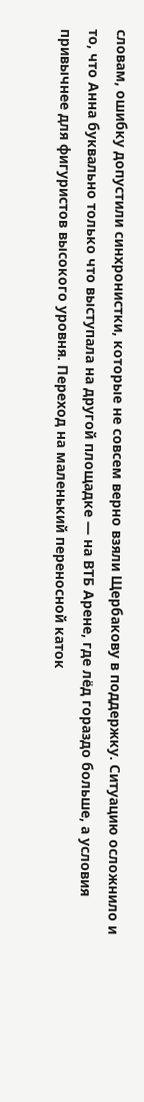словам, ошибку допустили синхронистки, которые не совсем верно взяли Щербакову в поддержку. Ситуацию осложнило и то, что Анна буквально только что выступала на другой площадке — на ВТБ Арене, где лёд гораздо больше, а условия привычнее для фигуристов высокого уровня. Переход на маленький переносной каток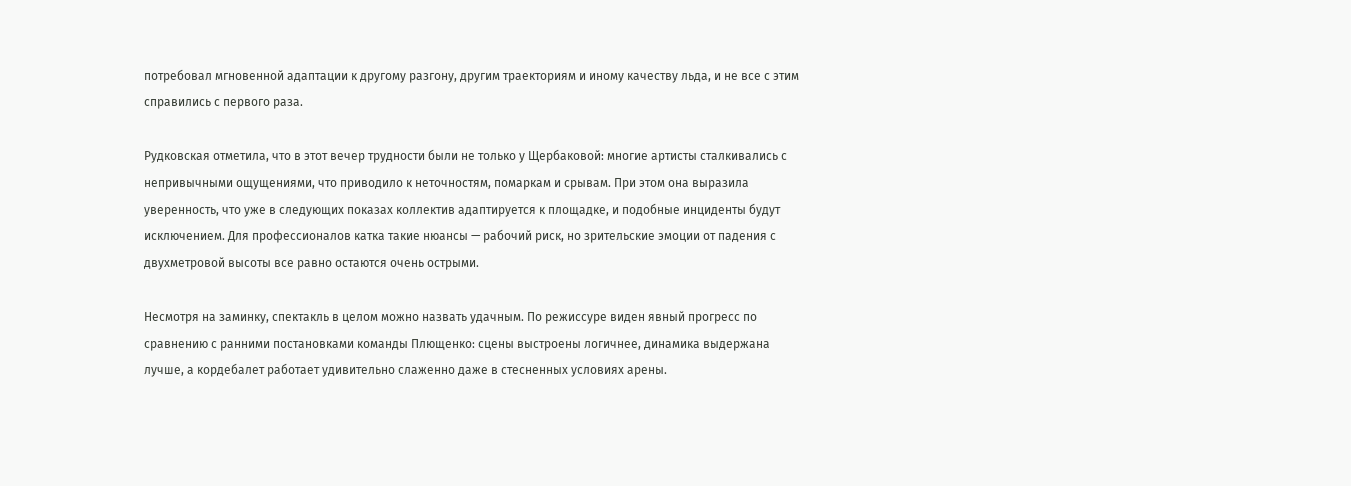потребовал мгновенной адаптации к другому разгону, другим траекториям и иному качеству льда, и не все с этим справились с первого раза.

Рудковская отметила, что в этот вечер трудности были не только у Щербаковой: многие артисты сталкивались с непривычными ощущениями, что приводило к неточностям, помаркам и срывам. При этом она выразила уверенность, что уже в следующих показах коллектив адаптируется к площадке, и подобные инциденты будут исключением. Для профессионалов катка такие нюансы — рабочий риск, но зрительские эмоции от падения с двухметровой высоты все равно остаются очень острыми.

Несмотря на заминку, спектакль в целом можно назвать удачным. По режиссуре виден явный прогресс по сравнению с ранними постановками команды Плющенко: сцены выстроены логичнее, динамика выдержана лучше, а кордебалет работает удивительно слаженно даже в стесненных условиях арены.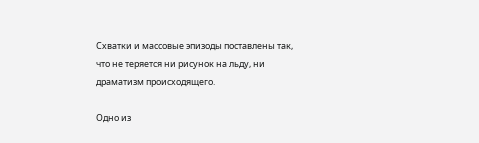Схватки и массовые эпизоды поставлены так, что не теряется ни рисунок на льду, ни драматизм происходящего.

Одно из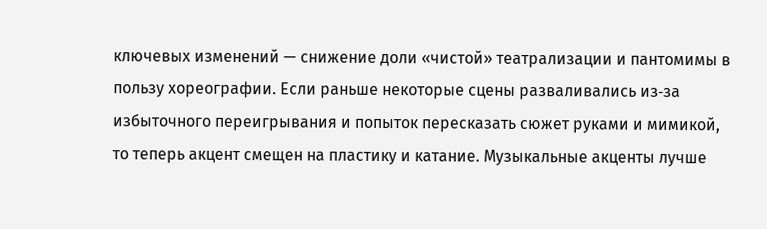ключевых изменений — снижение доли «чистой» театрализации и пантомимы в пользу хореографии. Если раньше некоторые сцены разваливались из‑за избыточного переигрывания и попыток пересказать сюжет руками и мимикой, то теперь акцент смещен на пластику и катание. Музыкальные акценты лучше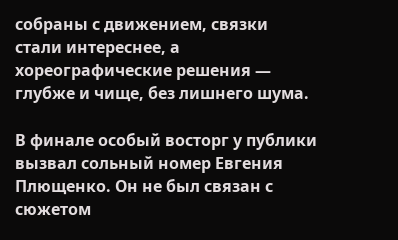собраны с движением, связки стали интереснее, а хореографические решения — глубже и чище, без лишнего шума.

В финале особый восторг у публики вызвал сольный номер Евгения Плющенко. Он не был связан с сюжетом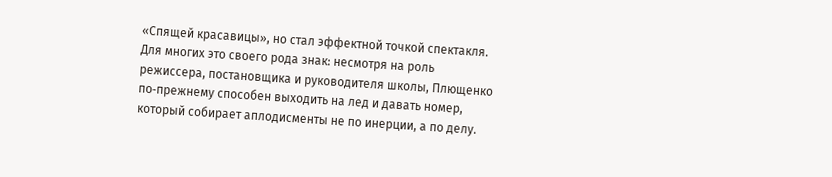«Спящей красавицы», но стал эффектной точкой спектакля. Для многих это своего рода знак: несмотря на роль режиссера, постановщика и руководителя школы, Плющенко по‑прежнему способен выходить на лед и давать номер, который собирает аплодисменты не по инерции, а по делу.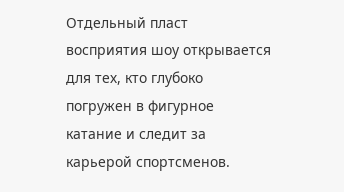Отдельный пласт восприятия шоу открывается для тех, кто глубоко погружен в фигурное катание и следит за карьерой спортсменов.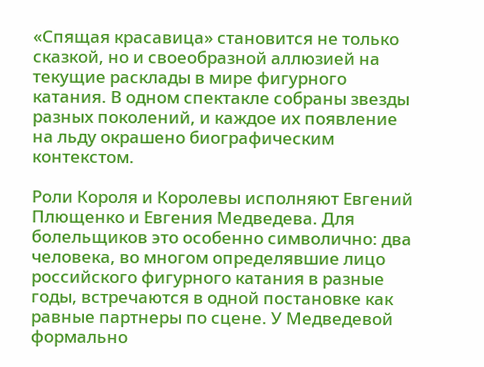«Спящая красавица» становится не только сказкой, но и своеобразной аллюзией на текущие расклады в мире фигурного катания. В одном спектакле собраны звезды разных поколений, и каждое их появление на льду окрашено биографическим контекстом.

Роли Короля и Королевы исполняют Евгений Плющенко и Евгения Медведева. Для болельщиков это особенно символично: два человека, во многом определявшие лицо российского фигурного катания в разные годы, встречаются в одной постановке как равные партнеры по сцене. У Медведевой формально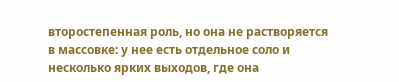второстепенная роль, но она не растворяется в массовке: у нее есть отдельное соло и несколько ярких выходов, где она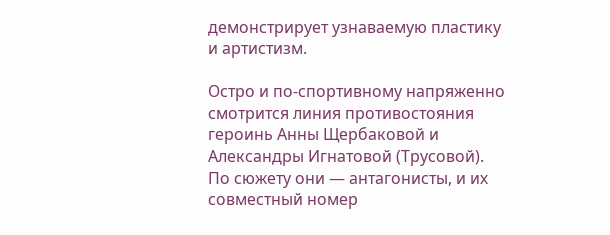демонстрирует узнаваемую пластику и артистизм.

Остро и по‑спортивному напряженно смотрится линия противостояния героинь Анны Щербаковой и Александры Игнатовой (Трусовой). По сюжету они — антагонисты, и их совместный номер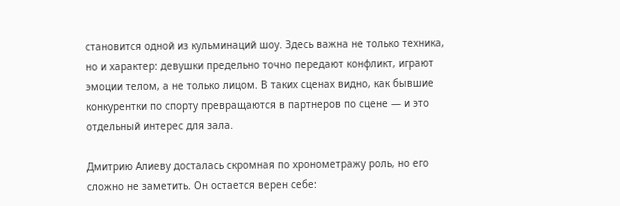становится одной из кульминаций шоу. Здесь важна не только техника, но и характер: девушки предельно точно передают конфликт, играют эмоции телом, а не только лицом. В таких сценах видно, как бывшие конкурентки по спорту превращаются в партнеров по сцене — и это отдельный интерес для зала.

Дмитрию Алиеву досталась скромная по хронометражу роль, но его сложно не заметить. Он остается верен себе: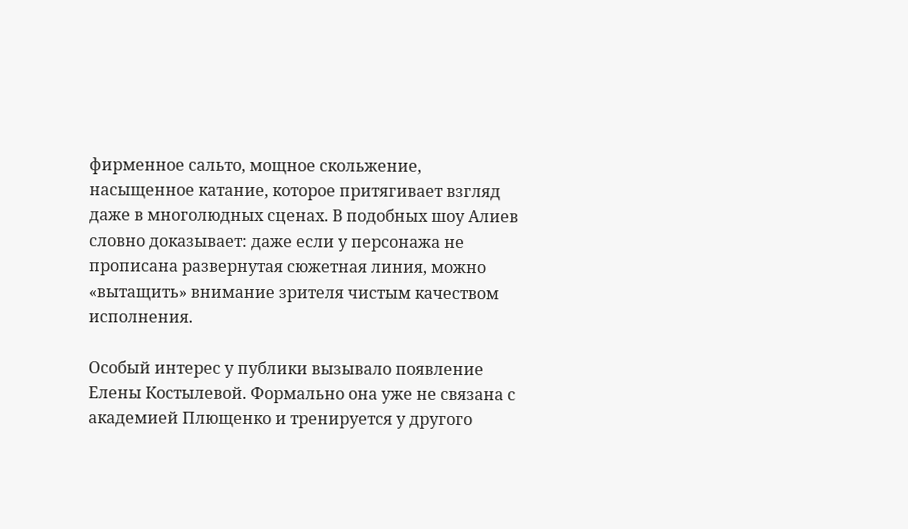фирменное сальто, мощное скольжение, насыщенное катание, которое притягивает взгляд даже в многолюдных сценах. В подобных шоу Алиев словно доказывает: даже если у персонажа не прописана развернутая сюжетная линия, можно «вытащить» внимание зрителя чистым качеством исполнения.

Особый интерес у публики вызывало появление Елены Костылевой. Формально она уже не связана с академией Плющенко и тренируется у другого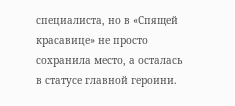специалиста, но в «Спящей красавице» не просто сохранила место, а осталась в статусе главной героини.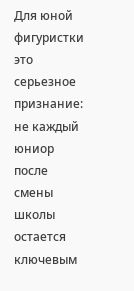Для юной фигуристки это серьезное признание: не каждый юниор после смены школы остается ключевым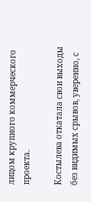лицом крупного коммерческого проекта.

Костылева откатала свои выходы без видимых срывов, уверенно, с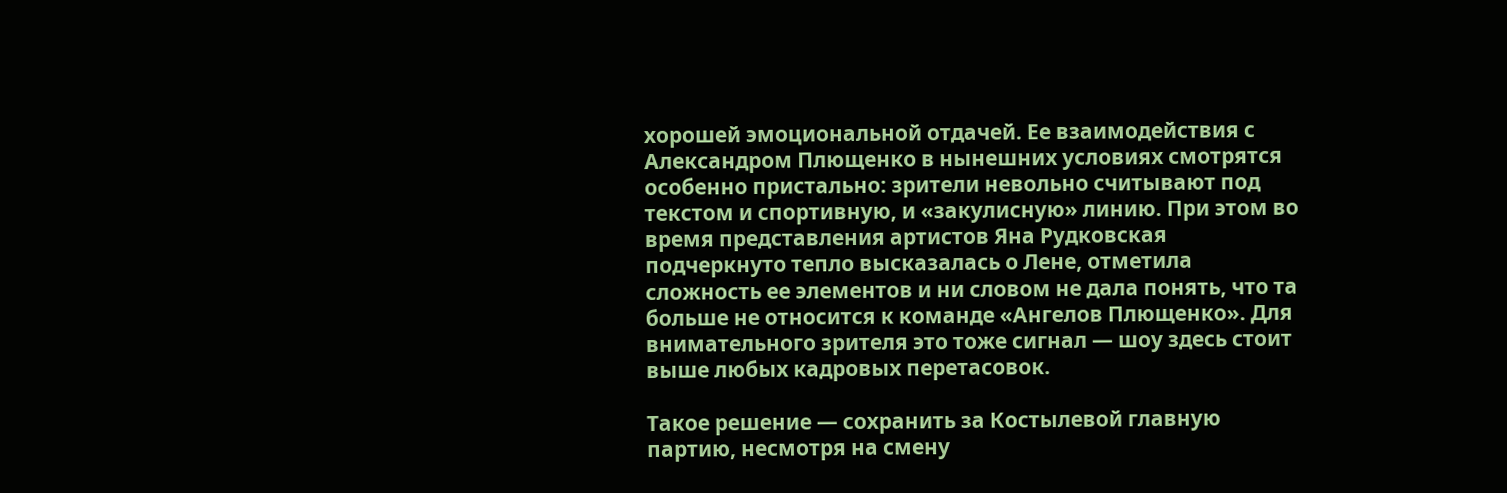хорошей эмоциональной отдачей. Ее взаимодействия с Александром Плющенко в нынешних условиях смотрятся особенно пристально: зрители невольно считывают под текстом и спортивную, и «закулисную» линию. При этом во время представления артистов Яна Рудковская подчеркнуто тепло высказалась о Лене, отметила сложность ее элементов и ни словом не дала понять, что та больше не относится к команде «Ангелов Плющенко». Для внимательного зрителя это тоже сигнал — шоу здесь стоит выше любых кадровых перетасовок.

Такое решение — сохранить за Костылевой главную партию, несмотря на смену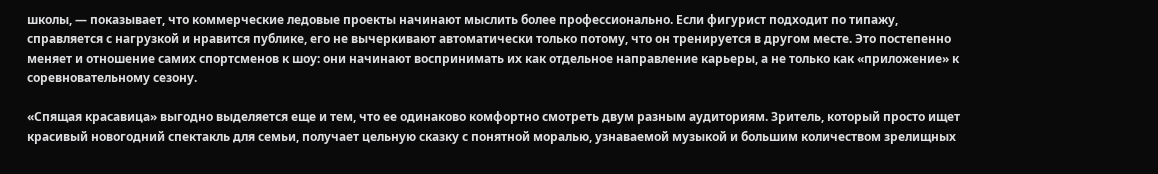школы, — показывает, что коммерческие ледовые проекты начинают мыслить более профессионально. Если фигурист подходит по типажу, справляется с нагрузкой и нравится публике, его не вычеркивают автоматически только потому, что он тренируется в другом месте. Это постепенно меняет и отношение самих спортсменов к шоу: они начинают воспринимать их как отдельное направление карьеры, а не только как «приложение» к соревновательному сезону.

«Спящая красавица» выгодно выделяется еще и тем, что ее одинаково комфортно смотреть двум разным аудиториям. Зритель, который просто ищет красивый новогодний спектакль для семьи, получает цельную сказку с понятной моралью, узнаваемой музыкой и большим количеством зрелищных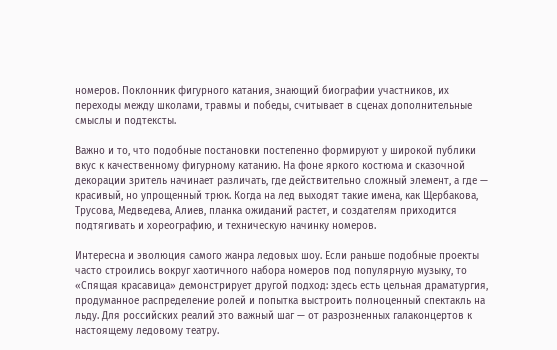номеров. Поклонник фигурного катания, знающий биографии участников, их переходы между школами, травмы и победы, считывает в сценах дополнительные смыслы и подтексты.

Важно и то, что подобные постановки постепенно формируют у широкой публики вкус к качественному фигурному катанию. На фоне яркого костюма и сказочной декорации зритель начинает различать, где действительно сложный элемент, а где — красивый, но упрощенный трюк. Когда на лед выходят такие имена, как Щербакова, Трусова, Медведева, Алиев, планка ожиданий растет, и создателям приходится подтягивать и хореографию, и техническую начинку номеров.

Интересна и эволюция самого жанра ледовых шоу. Если раньше подобные проекты часто строились вокруг хаотичного набора номеров под популярную музыку, то «Спящая красавица» демонстрирует другой подход: здесь есть цельная драматургия, продуманное распределение ролей и попытка выстроить полноценный спектакль на льду. Для российских реалий это важный шаг — от разрозненных галаконцертов к настоящему ледовому театру.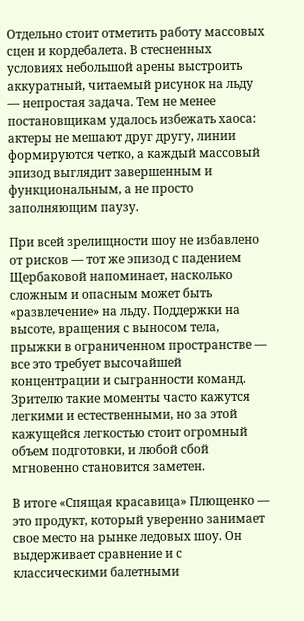Отдельно стоит отметить работу массовых сцен и кордебалета. В стесненных условиях небольшой арены выстроить аккуратный, читаемый рисунок на льду — непростая задача. Тем не менее постановщикам удалось избежать хаоса: актеры не мешают друг другу, линии формируются четко, а каждый массовый эпизод выглядит завершенным и функциональным, а не просто заполняющим паузу.

При всей зрелищности шоу не избавлено от рисков — тот же эпизод с падением Щербаковой напоминает, насколько сложным и опасным может быть «развлечение» на льду. Поддержки на высоте, вращения с выносом тела, прыжки в ограниченном пространстве — все это требует высочайшей концентрации и сыгранности команд. Зрителю такие моменты часто кажутся легкими и естественными, но за этой кажущейся легкостью стоит огромный объем подготовки, и любой сбой мгновенно становится заметен.

В итоге «Спящая красавица» Плющенко — это продукт, который уверенно занимает свое место на рынке ледовых шоу. Он выдерживает сравнение и с классическими балетными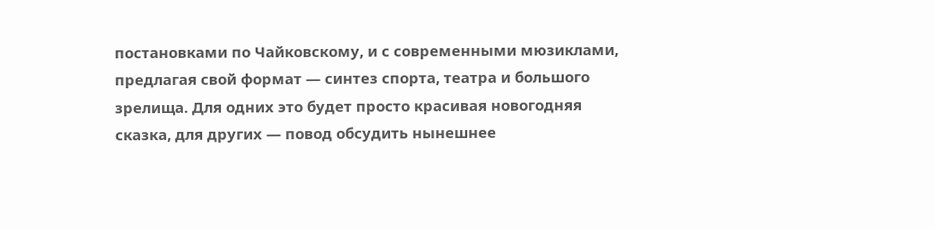постановками по Чайковскому, и с современными мюзиклами, предлагая свой формат — синтез спорта, театра и большого зрелища. Для одних это будет просто красивая новогодняя сказка, для других — повод обсудить нынешнее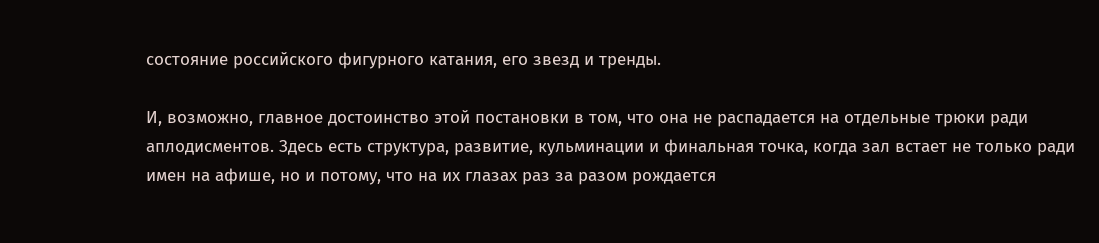состояние российского фигурного катания, его звезд и тренды.

И, возможно, главное достоинство этой постановки в том, что она не распадается на отдельные трюки ради аплодисментов. Здесь есть структура, развитие, кульминации и финальная точка, когда зал встает не только ради имен на афише, но и потому, что на их глазах раз за разом рождается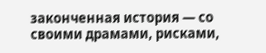законченная история — со своими драмами, рисками,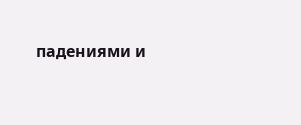падениями и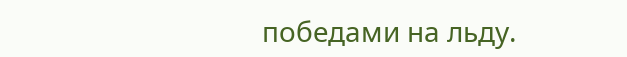победами на льду.